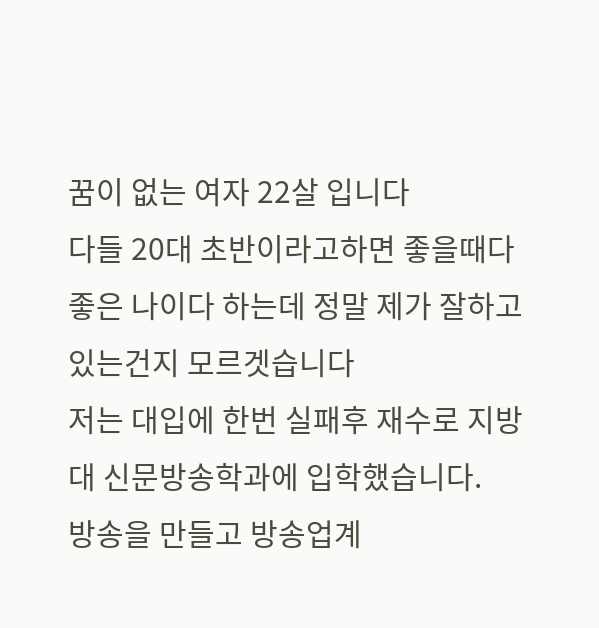꿈이 없는 여자 22살 입니다
다들 20대 초반이라고하면 좋을때다 좋은 나이다 하는데 정말 제가 잘하고 있는건지 모르겟습니다
저는 대입에 한번 실패후 재수로 지방대 신문방송학과에 입학했습니다.
방송을 만들고 방송업계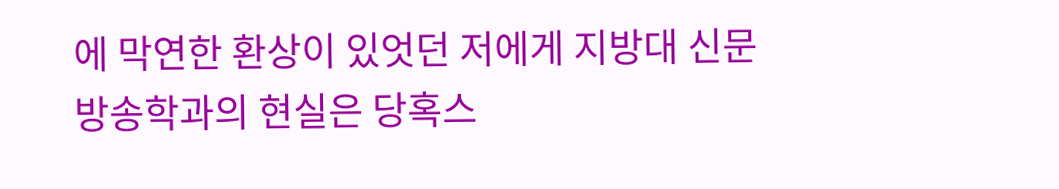에 막연한 환상이 있엇던 저에게 지방대 신문방송학과의 현실은 당혹스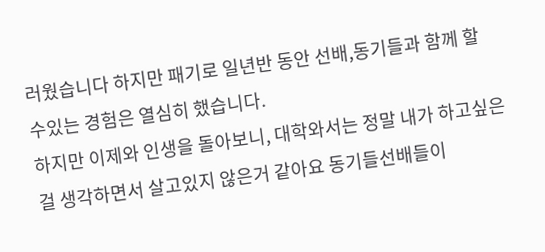러웠습니다 하지만 패기로 일년반 동안 선배,동기들과 함께 할 수있는 경험은 열심히 했습니다.
하지만 이제와 인생을 돌아보니, 대학와서는 정말 내가 하고싶은걸 생각하면서 살고있지 않은거 같아요 동기들선배들이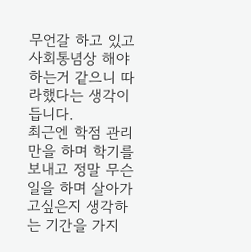무언갈 하고 있고 사회통념상 해야하는거 같으니 따라했다는 생각이듭니다.
최근엔 학점 관리만을 하며 학기를 보내고 정말 무슨 일을 하며 살아가고싶은지 생각하는 기간을 가지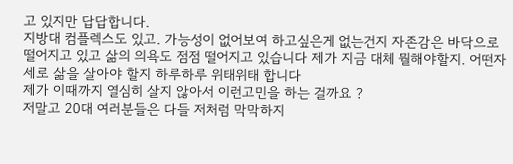고 있지만 답답합니다.
지방대 컴플렉스도 있고. 가능성이 없어보여 하고싶은게 없는건지 자존감은 바닥으로 떨어지고 있고 삶의 의욕도 점점 떨어지고 있습니다 제가 지금 대체 뭘해야할지. 어떤자세로 삶을 살아야 할지 하루하루 위태위태 합니다
제가 이때까지 열심히 살지 않아서 이런고민을 하는 걸까요 ?
저말고 20대 여러분들은 다들 저처럼 막막하지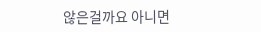않은걸까요 아니면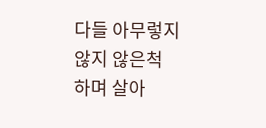다들 아무렇지않지 않은척 하며 살아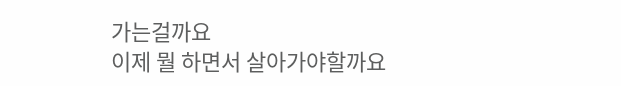가는걸까요
이제 뭘 하면서 살아가야할까요